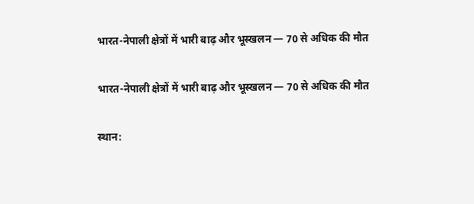भारत-नेपाली क्षेत्रों में भारी बाढ़ और भूस्खलन — 70 से अधिक की मौत

भारत-नेपाली क्षेत्रों में भारी बाढ़ और भूस्खलन — 70 से अधिक की मौत

स्थान: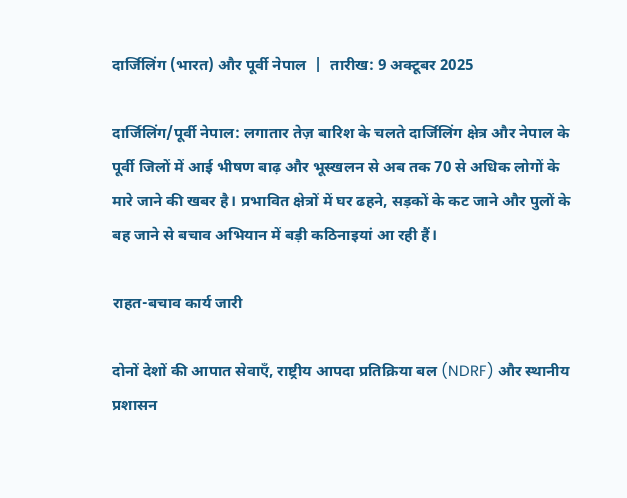दार्जिलिंग (भारत) और पूर्वी नेपाल  |  तारीख: 9 अक्टूबर 2025

दार्जिलिंग/पूर्वी नेपाल: लगातार तेज़ बारिश के चलते दार्जिलिंग क्षेत्र और नेपाल के पूर्वी जिलों में आई भीषण बाढ़ और भूस्खलन से अब तक 70 से अधिक लोगों के मारे जाने की खबर है। प्रभावित क्षेत्रों में घर ढहने, सड़कों के कट जाने और पुलों के बह जाने से बचाव अभियान में बड़ी कठिनाइयां आ रही हैं।

राहत-बचाव कार्य जारी

दोनों देशों की आपात सेवाएँ, राष्ट्रीय आपदा प्रतिक्रिया बल (NDRF) और स्थानीय प्रशासन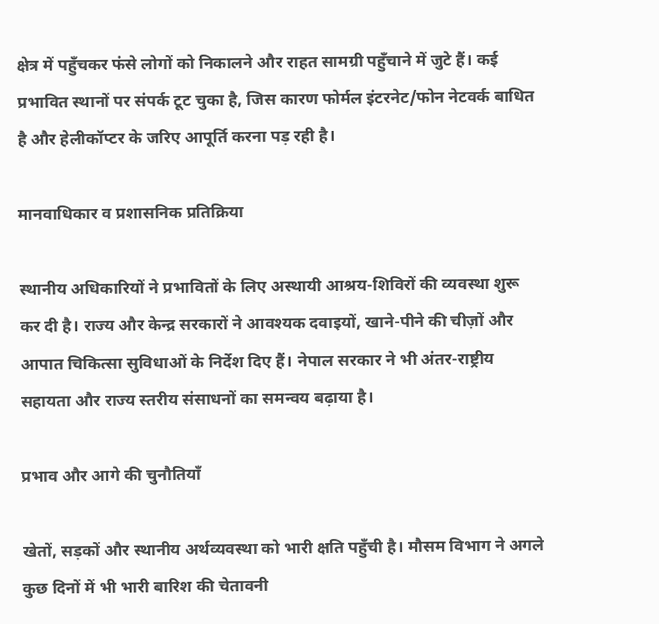क्षेत्र में पहुँचकर फंसे लोगों को निकालने और राहत सामग्री पहुँचाने में जुटे हैं। कई प्रभावित स्थानों पर संपर्क टूट चुका है, जिस कारण फोर्मल इंटरनेट/फोन नेटवर्क बाधित है और हेलीकॉप्टर के जरिए आपूर्ति करना पड़ रही है।

मानवाधिकार व प्रशासनिक प्रतिक्रिया

स्थानीय अधिकारियों ने प्रभावितों के लिए अस्थायी आश्रय-शिविरों की व्यवस्था शुरू कर दी है। राज्य और केन्द्र सरकारों ने आवश्यक दवाइयों, खाने-पीने की चीज़ों और आपात चिकित्सा सुविधाओं के निर्देश दिए हैं। नेपाल सरकार ने भी अंतर-राष्ट्रीय सहायता और राज्य स्तरीय संसाधनों का समन्वय बढ़ाया है।

प्रभाव और आगे की चुनौतियाँ

खेतों, सड़कों और स्थानीय अर्थव्यवस्था को भारी क्षति पहुँची है। मौसम विभाग ने अगले कुछ दिनों में भी भारी बारिश की चेतावनी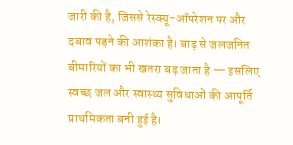जारी की है, जिससे रेस्क्यू-ऑपरेशन पर और दबाव पड़ने की आशंका है। बाढ़ से जलजनित बीमारियों का भी खतरा बढ़ जाता है — इसलिए स्वच्छ जल और स्वास्थ्य सुविधाओं की आपूर्ति प्राथमिकता बनी हुई है।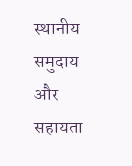स्थानीय समुदाय और सहायता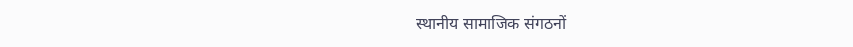स्थानीय सामाजिक संगठनों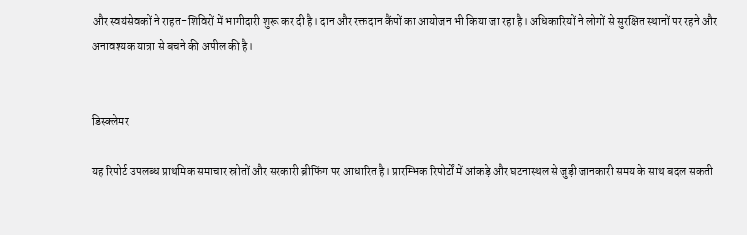और स्वयंसेवकों ने राहत-शिविरों में भागीदारी शुरू कर दी है। दान और रक्तदान कैंपों का आयोजन भी किया जा रहा है। अधिकारियों ने लोगों से सुरक्षित स्थानों पर रहने और अनावश्यक यात्रा से बचने की अपील की है।


डिस्क्लेमर

यह रिपोर्ट उपलब्ध प्राथमिक समाचार स्रोतों और सरकारी ब्रीफिंग पर आधारित है। प्रारम्भिक रिपोर्टों में आंकड़े और घटनास्थल से जुड़ी जानकारी समय के साथ बदल सकती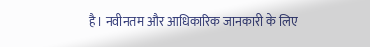है। नवीनतम और आधिकारिक जानकारी के लिए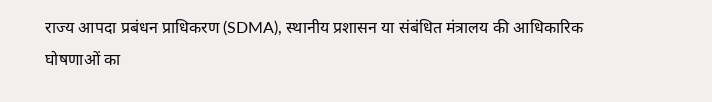राज्य आपदा प्रबंधन प्राधिकरण (SDMA), स्थानीय प्रशासन या संबंधित मंत्रालय की आधिकारिक घोषणाओं का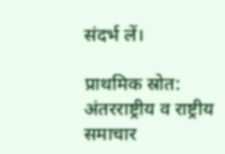संदर्भ लें।

प्राथमिक स्रोत: अंतरराष्ट्रीय व राष्ट्रीय समाचार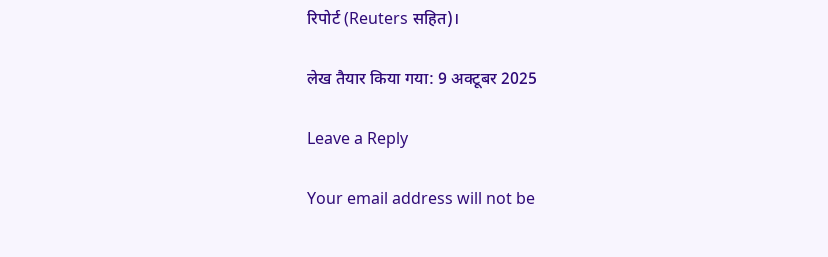रिपोर्ट (Reuters सहित)।

लेख तैयार किया गया: 9 अक्टूबर 2025

Leave a Reply

Your email address will not be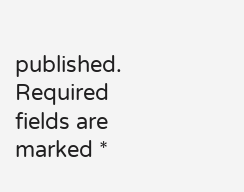published. Required fields are marked *